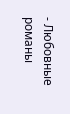- Любовные романы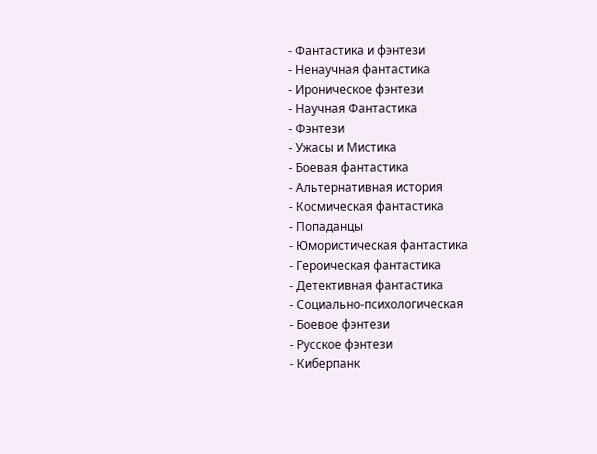- Фантастика и фэнтези
- Ненаучная фантастика
- Ироническое фэнтези
- Научная Фантастика
- Фэнтези
- Ужасы и Мистика
- Боевая фантастика
- Альтернативная история
- Космическая фантастика
- Попаданцы
- Юмористическая фантастика
- Героическая фантастика
- Детективная фантастика
- Социально-психологическая
- Боевое фэнтези
- Русское фэнтези
- Киберпанк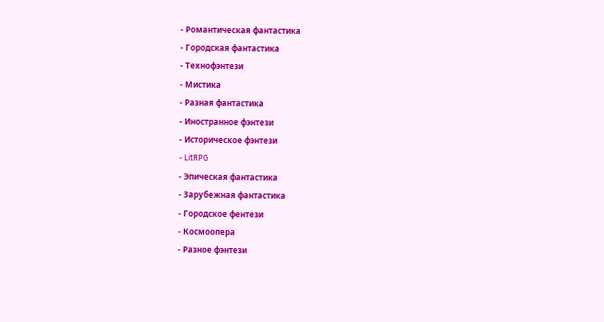- Романтическая фантастика
- Городская фантастика
- Технофэнтези
- Мистика
- Разная фантастика
- Иностранное фэнтези
- Историческое фэнтези
- LitRPG
- Эпическая фантастика
- Зарубежная фантастика
- Городское фентези
- Космоопера
- Разное фэнтези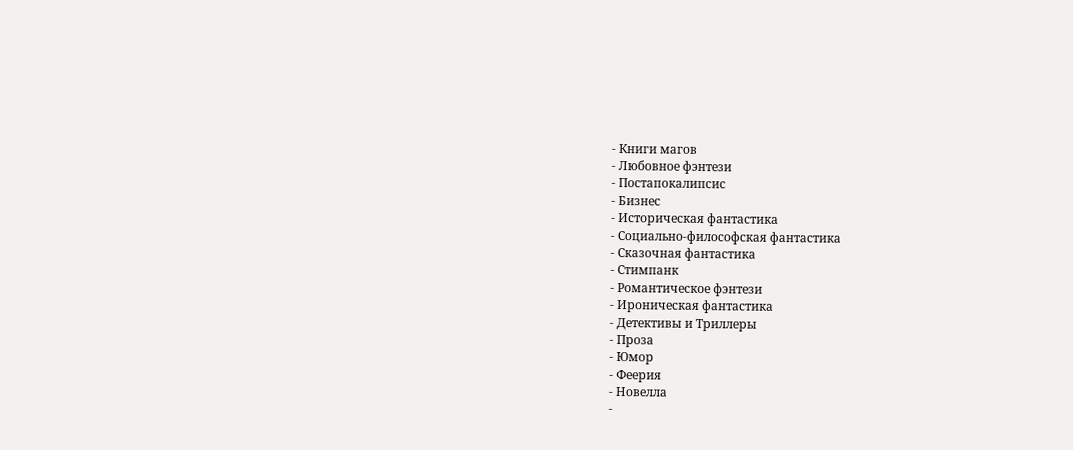- Книги магов
- Любовное фэнтези
- Постапокалипсис
- Бизнес
- Историческая фантастика
- Социально-философская фантастика
- Сказочная фантастика
- Стимпанк
- Романтическое фэнтези
- Ироническая фантастика
- Детективы и Триллеры
- Проза
- Юмор
- Феерия
- Новелла
-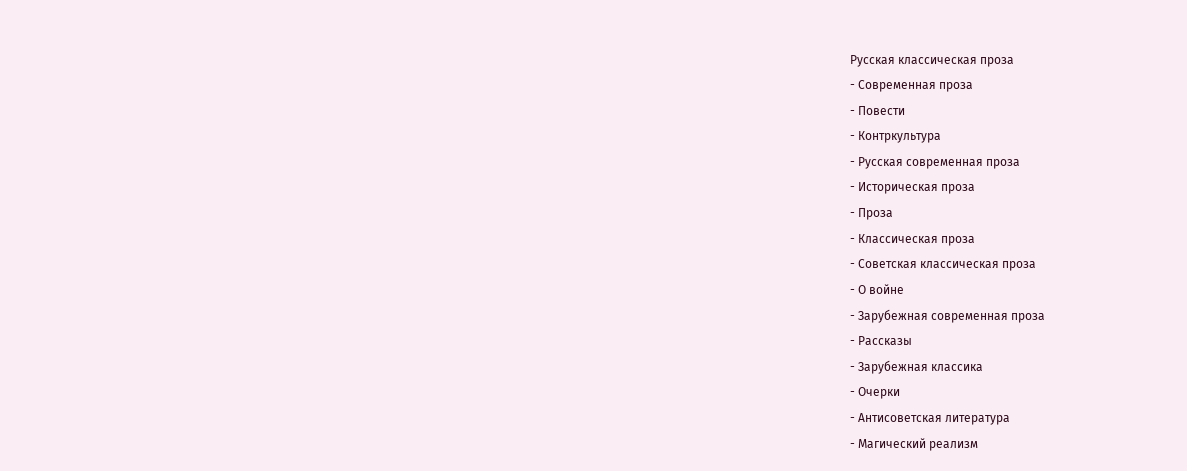Русская классическая проза
- Современная проза
- Повести
- Контркультура
- Русская современная проза
- Историческая проза
- Проза
- Классическая проза
- Советская классическая проза
- О войне
- Зарубежная современная проза
- Рассказы
- Зарубежная классика
- Очерки
- Антисоветская литература
- Магический реализм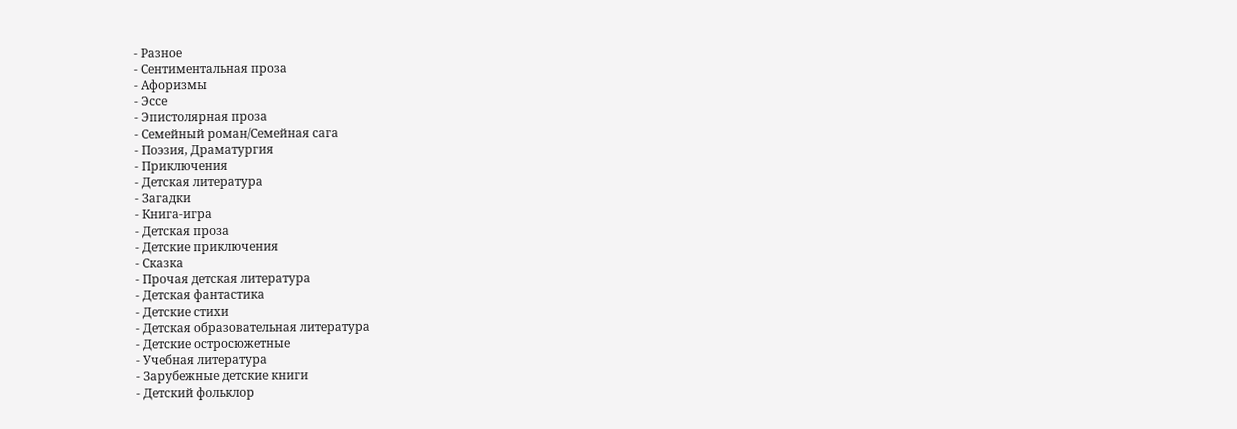- Разное
- Сентиментальная проза
- Афоризмы
- Эссе
- Эпистолярная проза
- Семейный роман/Семейная сага
- Поэзия, Драматургия
- Приключения
- Детская литература
- Загадки
- Книга-игра
- Детская проза
- Детские приключения
- Сказка
- Прочая детская литература
- Детская фантастика
- Детские стихи
- Детская образовательная литература
- Детские остросюжетные
- Учебная литература
- Зарубежные детские книги
- Детский фольклор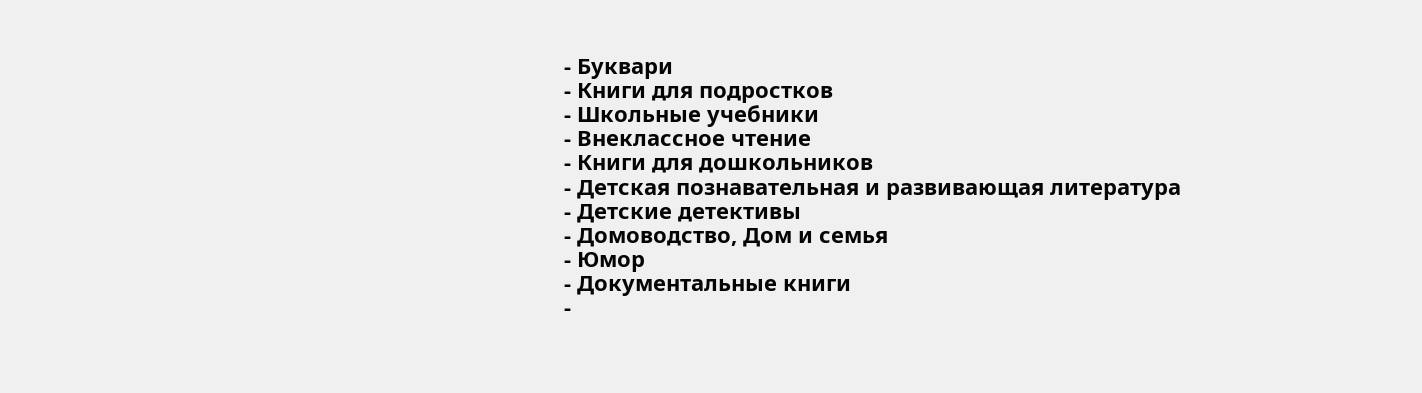- Буквари
- Книги для подростков
- Школьные учебники
- Внеклассное чтение
- Книги для дошкольников
- Детская познавательная и развивающая литература
- Детские детективы
- Домоводство, Дом и семья
- Юмор
- Документальные книги
-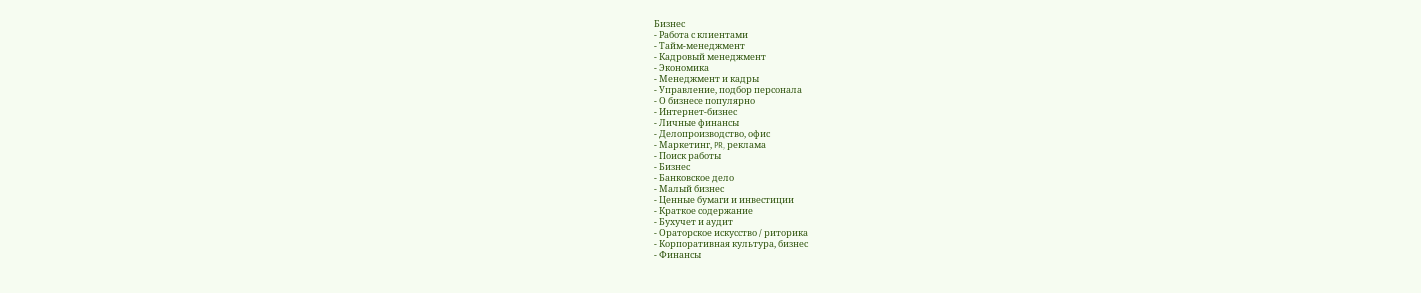Бизнес
- Работа с клиентами
- Тайм-менеджмент
- Кадровый менеджмент
- Экономика
- Менеджмент и кадры
- Управление, подбор персонала
- О бизнесе популярно
- Интернет-бизнес
- Личные финансы
- Делопроизводство, офис
- Маркетинг, PR, реклама
- Поиск работы
- Бизнес
- Банковское дело
- Малый бизнес
- Ценные бумаги и инвестиции
- Краткое содержание
- Бухучет и аудит
- Ораторское искусство / риторика
- Корпоративная культура, бизнес
- Финансы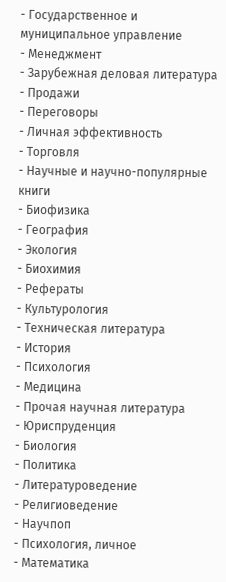- Государственное и муниципальное управление
- Менеджмент
- Зарубежная деловая литература
- Продажи
- Переговоры
- Личная эффективность
- Торговля
- Научные и научно-популярные книги
- Биофизика
- География
- Экология
- Биохимия
- Рефераты
- Культурология
- Техническая литература
- История
- Психология
- Медицина
- Прочая научная литература
- Юриспруденция
- Биология
- Политика
- Литературоведение
- Религиоведение
- Научпоп
- Психология, личное
- Математика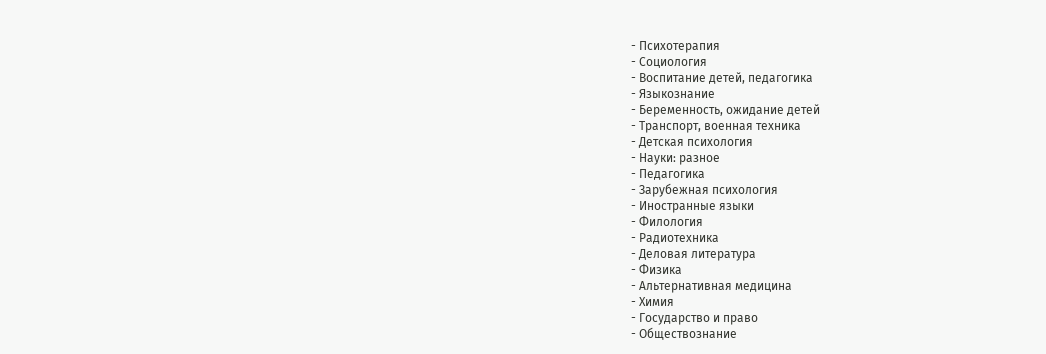- Психотерапия
- Социология
- Воспитание детей, педагогика
- Языкознание
- Беременность, ожидание детей
- Транспорт, военная техника
- Детская психология
- Науки: разное
- Педагогика
- Зарубежная психология
- Иностранные языки
- Филология
- Радиотехника
- Деловая литература
- Физика
- Альтернативная медицина
- Химия
- Государство и право
- Обществознание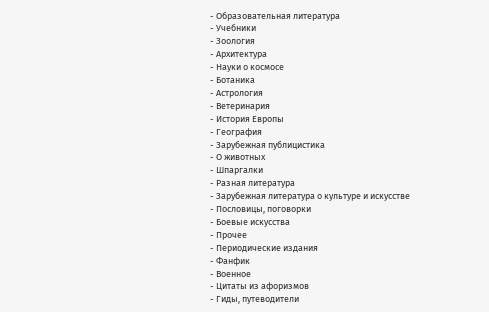- Образовательная литература
- Учебники
- Зоология
- Архитектура
- Науки о космосе
- Ботаника
- Астрология
- Ветеринария
- История Европы
- География
- Зарубежная публицистика
- О животных
- Шпаргалки
- Разная литература
- Зарубежная литература о культуре и искусстве
- Пословицы, поговорки
- Боевые искусства
- Прочее
- Периодические издания
- Фанфик
- Военное
- Цитаты из афоризмов
- Гиды, путеводители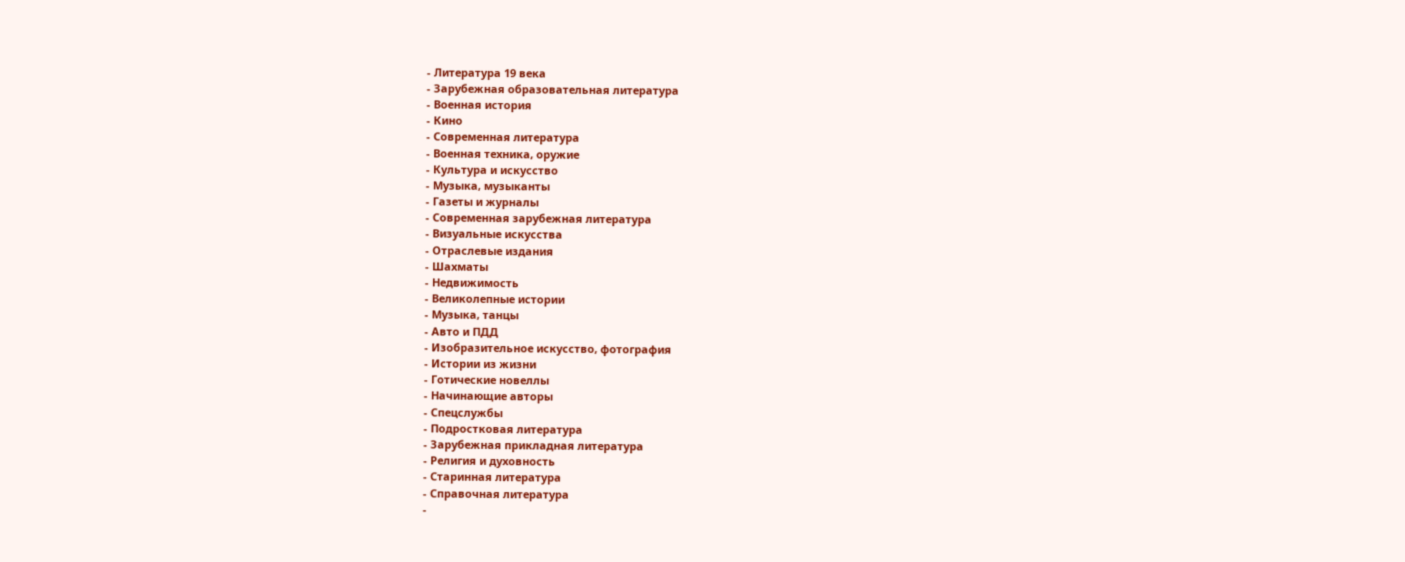- Литература 19 века
- Зарубежная образовательная литература
- Военная история
- Кино
- Современная литература
- Военная техника, оружие
- Культура и искусство
- Музыка, музыканты
- Газеты и журналы
- Современная зарубежная литература
- Визуальные искусства
- Отраслевые издания
- Шахматы
- Недвижимость
- Великолепные истории
- Музыка, танцы
- Авто и ПДД
- Изобразительное искусство, фотография
- Истории из жизни
- Готические новеллы
- Начинающие авторы
- Спецслужбы
- Подростковая литература
- Зарубежная прикладная литература
- Религия и духовность
- Старинная литература
- Справочная литература
-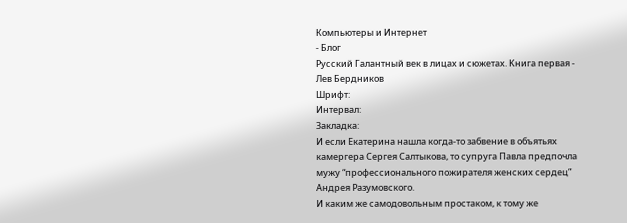Компьютеры и Интернет
- Блог
Русский Галантный век в лицах и сюжетах. Kнига первая - Лев Бердников
Шрифт:
Интервал:
Закладка:
И если Екатерина нашла когда-то забвение в объятьях камергера Сергея Салтыкова, то супруга Павла предпочла мужу “профессионального пожирателя женских сердец” Андрея Разумовского.
И каким же самодовольным простаком, к тому же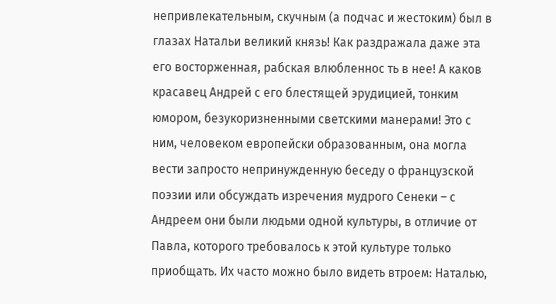непривлекательным, скучным (а подчас и жестоким) был в глазах Натальи великий князь! Как раздражала даже эта его восторженная, рабская влюбленнос ть в нее! А каков красавец Андрей с его блестящей эрудицией, тонким юмором, безукоризненными светскими манерами! Это с ним, человеком европейски образованным, она могла вести запросто непринужденную беседу о французской поэзии или обсуждать изречения мудрого Сенеки – с Андреем они были людьми одной культуры, в отличие от Павла, которого требовалось к этой культуре только приобщать. Их часто можно было видеть втроем: Наталью,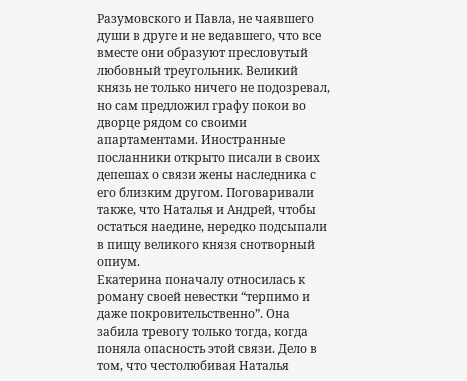Разумовского и Павла, не чаявшего души в друге и не ведавшего, что все вместе они образуют пресловутый любовный треугольник. Великий князь не только ничего не подозревал, но сам предложил графу покои во дворце рядом со своими апартаментами. Иностранные посланники открыто писали в своих депешах о связи жены наследника с его близким другом. Поговаривали также, что Наталья и Андрей, чтобы остаться наедине, нередко подсыпали в пищу великого князя снотворный опиум.
Екатерина поначалу относилась к роману своей невестки “терпимо и даже покровительственно”. Она забила тревогу только тогда, когда поняла опасность этой связи. Дело в том, что честолюбивая Наталья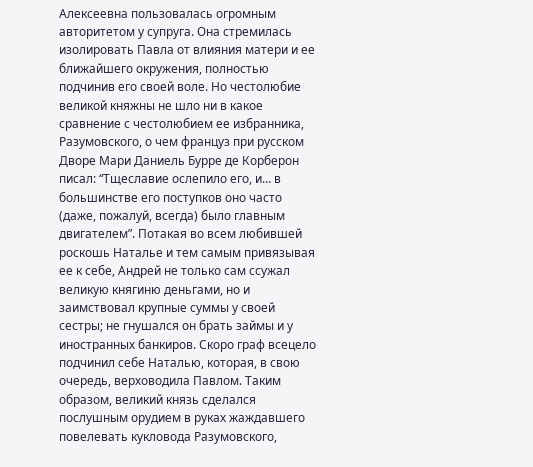Алексеевна пользовалась огромным авторитетом у супруга. Она стремилась изолировать Павла от влияния матери и ее ближайшего окружения, полностью подчинив его своей воле. Но честолюбие великой княжны не шло ни в какое сравнение с честолюбием ее избранника, Разумовского, о чем француз при русском Дворе Мари Даниель Бурре де Корберон писал: “Тщеславие ослепило его, и… в большинстве его поступков оно часто (даже, пожалуй, всегда) было главным двигателем”. Потакая во всем любившей роскошь Наталье и тем самым привязывая ее к себе, Андрей не только сам ссужал великую княгиню деньгами, но и заимствовал крупные суммы у своей сестры; не гнушался он брать займы и у иностранных банкиров. Скоро граф всецело подчинил себе Наталью, которая, в свою очередь, верховодила Павлом. Таким образом, великий князь сделался послушным орудием в руках жаждавшего повелевать кукловода Разумовского,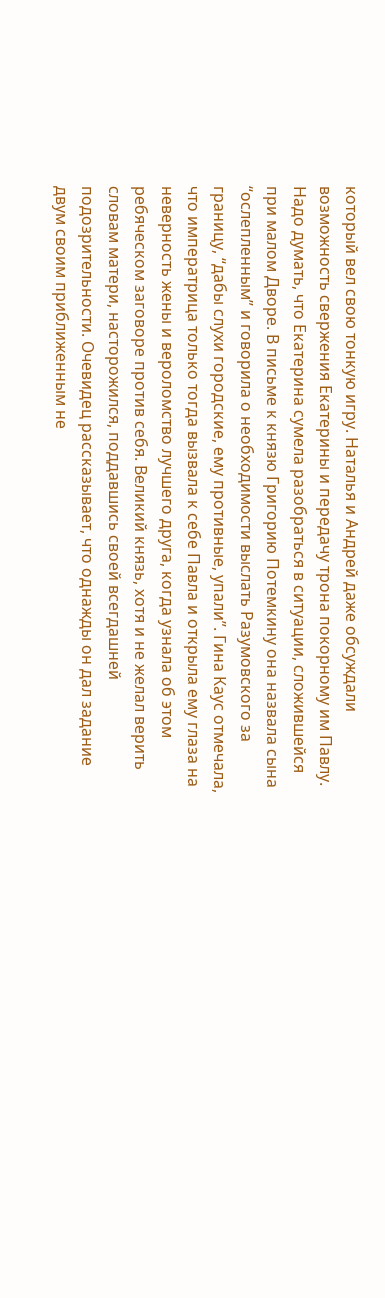который вел свою тонкую игру. Наталья и Андрей даже обсуждали возможность свержения Екатерины и передачу трона покорному им Павлу.
Надо думать, что Екатерина сумела разобраться в ситуации, сложившейся при малом Дворе. В письме к князю Григорию Потемкину она назвала сына “ослепленным” и говорила о необходимости выслать Разумовского за границу, “дабы слухи городские, ему противные, упали”. Гина Каус отмечала, что императрица только тогда вызвала к себе Павла и открыла ему глаза на неверность жены и вероломство лучшего друга, когда узнала об этом ребяческом заговоре против себя. Великий князь, хотя и не желал верить словам матери, насторожился, поддавшись своей всегдашней подозрительности. Очевидец рассказывает, что однажды он дал задание двум своим приближенным не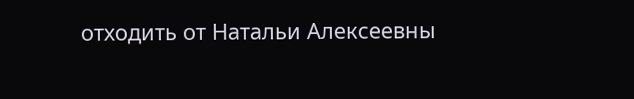отходить от Натальи Алексеевны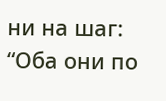ни на шаг: “Оба они по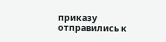приказу отправились к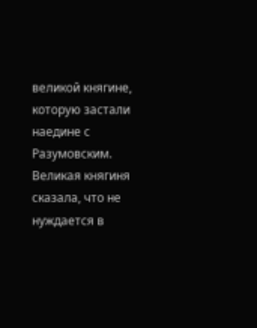великой княгине, которую застали наедине с Разумовским. Великая княгиня сказала, что не нуждается в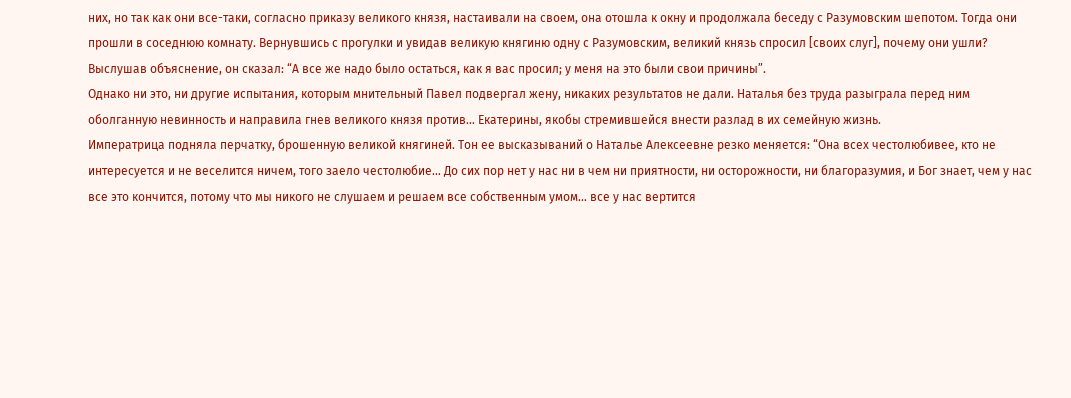них, но так как они все-таки, согласно приказу великого князя, настаивали на своем, она отошла к окну и продолжала беседу с Разумовским шепотом. Тогда они прошли в соседнюю комнату. Вернувшись с прогулки и увидав великую княгиню одну с Разумовским, великий князь спросил [своих слуг], почему они ушли? Выслушав объяснение, он сказал: “А все же надо было остаться, как я вас просил; у меня на это были свои причины”.
Однако ни это, ни другие испытания, которым мнительный Павел подвергал жену, никаких результатов не дали. Наталья без труда разыграла перед ним оболганную невинность и направила гнев великого князя против… Екатерины, якобы стремившейся внести разлад в их семейную жизнь.
Императрица подняла перчатку, брошенную великой княгиней. Тон ее высказываний о Наталье Алексеевне резко меняется: “Она всех честолюбивее, кто не интересуется и не веселится ничем, того заело честолюбие… До сих пор нет у нас ни в чем ни приятности, ни осторожности, ни благоразумия, и Бог знает, чем у нас все это кончится, потому что мы никого не слушаем и решаем все собственным умом… все у нас вертится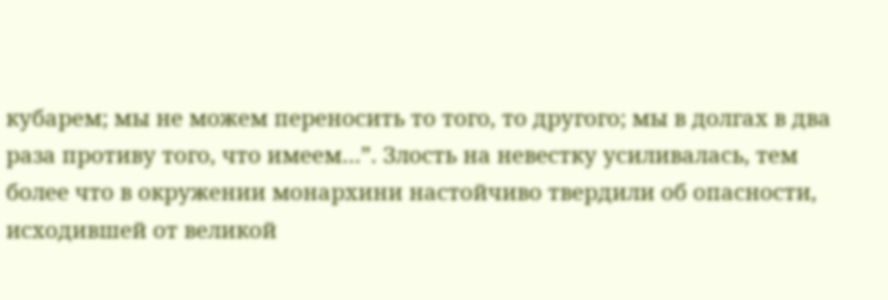кубарем; мы не можем переносить то того, то другого; мы в долгах в два раза противу того, что имеем…”. Злость на невестку усиливалась, тем более что в окружении монархини настойчиво твердили об опасности, исходившей от великой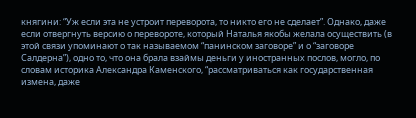княгини: “Уж если эта не устроит переворота, то никто его не сделает”. Однако, даже если отвергнуть версию о перевороте, который Наталья якобы желала осуществить (в этой связи упоминают о так называемом “панинском заговоре” и о “заговоре Салдерна”), одно то, что она брала взаймы деньги у иностранных послов, могло, по словам историка Александра Каменского, “рассматриваться как государственная измена, даже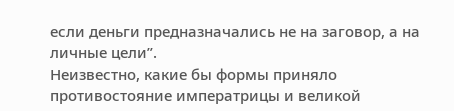если деньги предназначались не на заговор, а на личные цели”.
Неизвестно, какие бы формы приняло противостояние императрицы и великой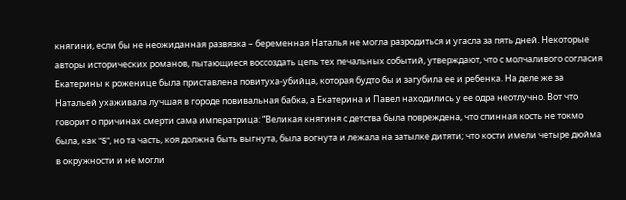княгини, если бы не неожиданная развязка – беременная Наталья не могла разродиться и угасла за пять дней. Некоторые авторы исторических романов, пытающиеся воссоздать цепь тех печальных событий, утверждают, что с молчаливого согласия Екатерины к роженице была приставлена повитуха-убийца, которая будто бы и загубила ее и ребенка. На деле же за Натальей ухаживала лучшая в городе повивальная бабка, а Екатерина и Павел находились у ее одра неотлучно. Вот что говорит о причинах смерти сама императрица: “Великая княгиня с детства была повреждена, что спинная кость не токмо была, как “S”, но та часть, коя должна быть выгнута, была вогнута и лежала на затылке дитяти; что кости имели четыре дюйма в окружности и не могли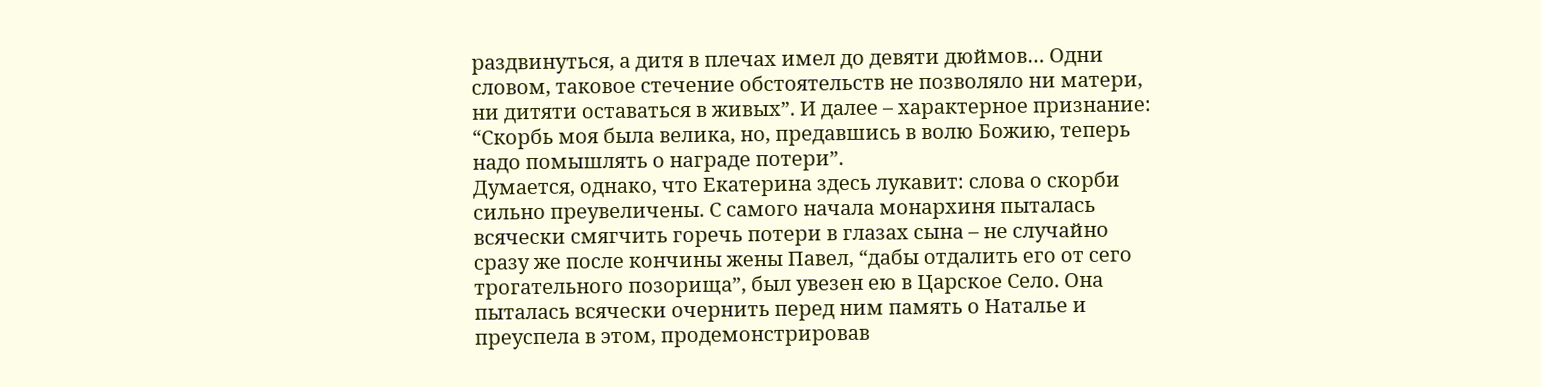раздвинуться, а дитя в плечах имел до девяти дюймов… Одни словом, таковое стечение обстоятельств не позволяло ни матери, ни дитяти оставаться в живых”. И далее – характерное признание: “Скорбь моя была велика, но, предавшись в волю Божию, теперь надо помышлять о награде потери”.
Думается, однако, что Екатерина здесь лукавит: слова о скорби сильно преувеличены. С самого начала монархиня пыталась всячески смягчить горечь потери в глазах сына – не случайно сразу же после кончины жены Павел, “дабы отдалить его от сего трогательного позорища”, был увезен ею в Царское Село. Она пыталась всячески очернить перед ним память о Наталье и преуспела в этом, продемонстрировав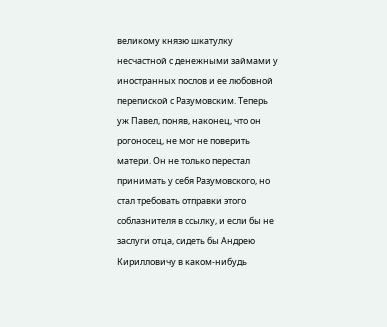великому князю шкатулку несчастной с денежными займами у иностранных послов и ее любовной перепиской с Разумовским. Теперь уж Павел, поняв, наконец, что он рогоносец, не мог не поверить матери. Он не только перестал принимать у себя Разумовского, но стал требовать отправки этого соблазнителя в ссылку, и если бы не заслуги отца, сидеть бы Андрею Кирилловичу в каком-нибудь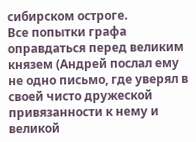сибирском остроге.
Все попытки графа оправдаться перед великим князем (Андрей послал ему не одно письмо, где уверял в своей чисто дружеской привязанности к нему и великой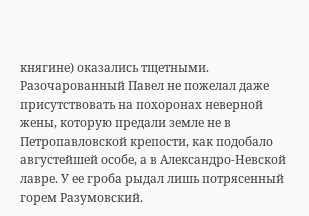княгине) оказались тщетными. Разочарованный Павел не пожелал даже присутствовать на похоронах неверной жены, которую предали земле не в Петропавловской крепости, как подобало августейшей особе, а в Александро-Невской лавре. У ее гроба рыдал лишь потрясенный горем Разумовский.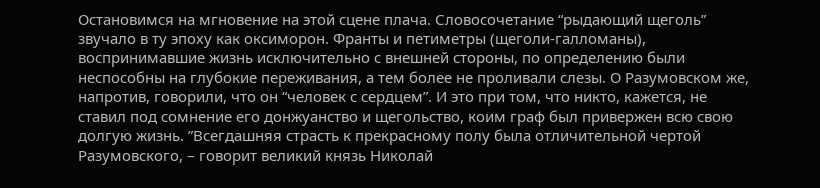Остановимся на мгновение на этой сцене плача. Словосочетание “рыдающий щеголь” звучало в ту эпоху как оксиморон. Франты и петиметры (щеголи-галломаны), воспринимавшие жизнь исключительно с внешней стороны, по определению были неспособны на глубокие переживания, а тем более не проливали слезы. О Разумовском же, напротив, говорили, что он “человек с сердцем”. И это при том, что никто, кажется, не ставил под сомнение его донжуанство и щегольство, коим граф был привержен всю свою долгую жизнь. ”Всегдашняя страсть к прекрасному полу была отличительной чертой Разумовского, – говорит великий князь Николай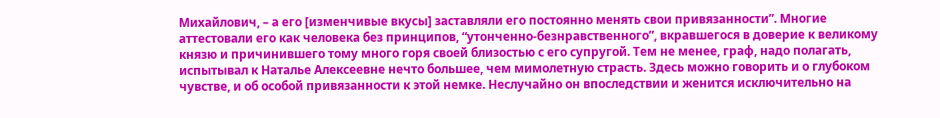Михайлович, – а его [изменчивые вкусы] заставляли его постоянно менять свои привязанности”. Многие аттестовали его как человека без принципов, “утонченно-безнравственного”, вкравшегося в доверие к великому князю и причинившего тому много горя своей близостью с его супругой. Тем не менее, граф, надо полагать, испытывал к Наталье Алексеевне нечто большее, чем мимолетную страсть. Здесь можно говорить и о глубоком чувстве, и об особой привязанности к этой немке. Неслучайно он впоследствии и женится исключительно на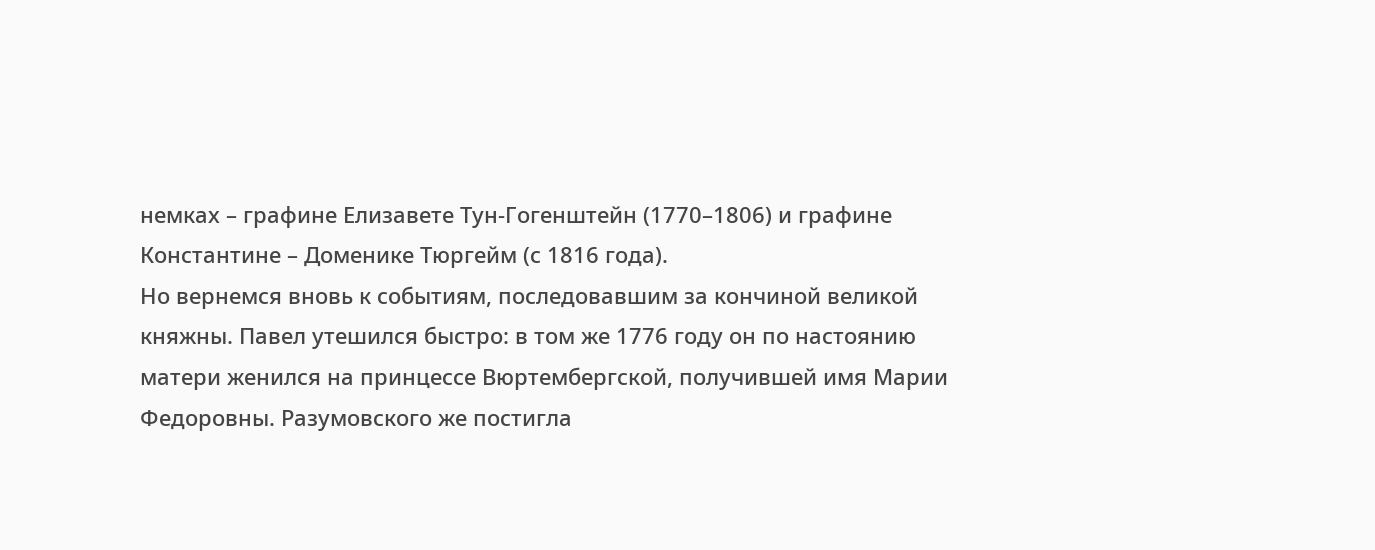немках – графине Елизавете Тун-Гогенштейн (1770–1806) и графине Константине – Доменике Тюргейм (с 1816 года).
Но вернемся вновь к событиям, последовавшим за кончиной великой княжны. Павел утешился быстро: в том же 1776 году он по настоянию матери женился на принцессе Вюртембергской, получившей имя Марии Федоровны. Разумовского же постигла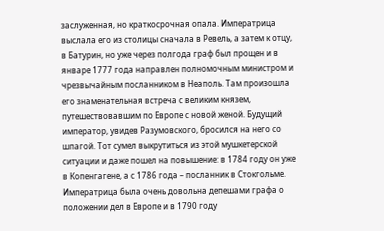заслуженная, но краткосрочная опала. Императрица выслала его из столицы сначала в Ревель, а затем к отцу, в Батурин, но уже через полгода граф был прощен и в январе 1777 года направлен полномочным министром и чрезвычайным посланником в Неаполь. Там произошла его знаменательная встреча с великим князем, путешествовавшим по Европе с новой женой. Будущий император, увидев Разумовского, бросился на него со шпагой. Тот сумел выкрутиться из этой мушкетерской ситуации и даже пошел на повышение: в 1784 году он уже в Копенгагене, а с 1786 года – посланник в Стокгольме. Императрица была очень довольна депешами графа о положении дел в Европе и в 1790 году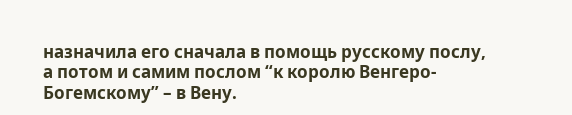назначила его сначала в помощь русскому послу, а потом и самим послом “к королю Венгеро-Богемскому” – в Вену.